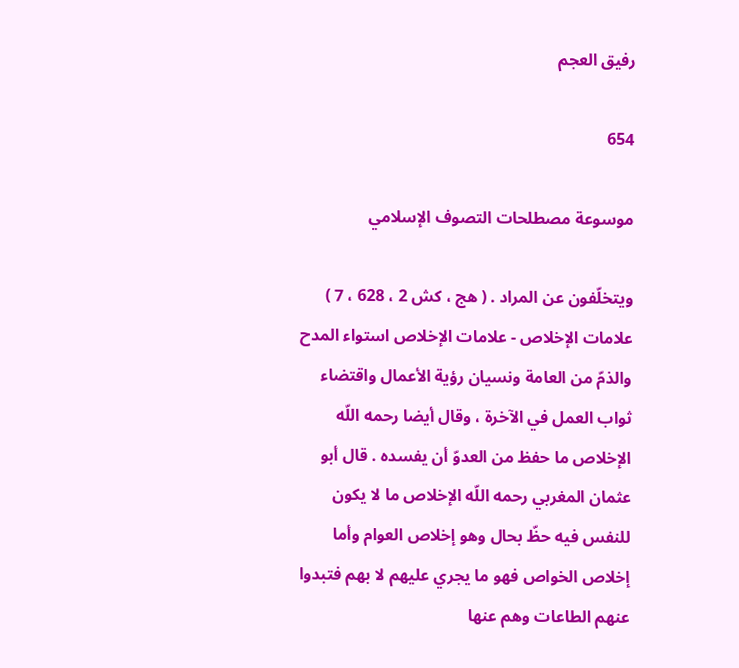رفيق العجم

654

موسوعة مصطلحات التصوف الإسلامي

ويتخلّفون عن المراد . ( هج ، كش 2 ، 628 ، 7 ) علامات الإخلاص - علامات الإخلاص استواء المدح والذمّ من العامة ونسيان رؤية الأعمال واقتضاء ثواب العمل في الآخرة ، وقال أيضا رحمه اللّه الإخلاص ما حفظ من العدوّ أن يفسده . قال أبو عثمان المغربي رحمه اللّه الإخلاص ما لا يكون للنفس فيه حظّ بحال وهو إخلاص العوام وأما إخلاص الخواص فهو ما يجري عليهم لا بهم فتبدوا عنهم الطاعات وهم عنها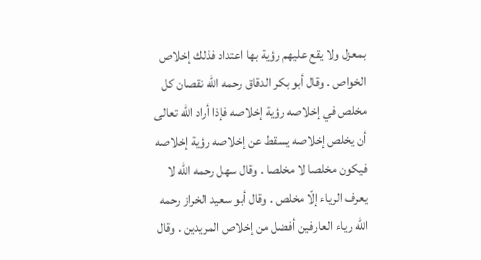بمعزل ولا يقع عليهم رؤية بها اعتداد فذلك إخلاص الخواص . وقال أبو بكر الدقاق رحمه اللّه نقصان كل مخلص في إخلاصه رؤية إخلاصه فإذا أراد اللّه تعالى أن يخلص إخلاصه يسقط عن إخلاصه رؤية إخلاصه فيكون مخلصا لا مخلصا . وقال سهل رحمه اللّه لا يعرف الرياء إلّا مخلص . وقال أبو سعيد الخراز رحمه اللّه رياء العارفين أفضل من إخلاص المريدين . وقال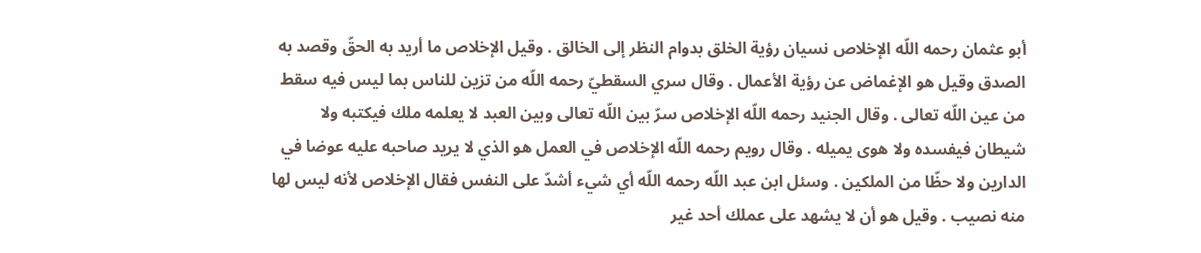أبو عثمان رحمه اللّه الإخلاص نسيان رؤية الخلق بدوام النظر إلى الخالق . وقيل الإخلاص ما أريد به الحقّ وقصد به الصدق وقيل هو الإغماض عن رؤية الأعمال . وقال سري السقطيّ رحمه اللّه من تزين للناس بما ليس فيه سقط من عين اللّه تعالى . وقال الجنيد رحمه اللّه الإخلاص سرّ بين اللّه تعالى وبين العبد لا يعلمه ملك فيكتبه ولا شيطان فيفسده ولا هوى يميله . وقال رويم رحمه اللّه الإخلاص في العمل هو الذي لا يريد صاحبه عليه عوضا في الدارين ولا حظّا من الملكين . وسئل ابن عبد اللّه رحمه اللّه أي شيء أشدّ على النفس فقال الإخلاص لأنه ليس لها منه نصيب . وقيل هو أن لا يشهد على عملك أحد غير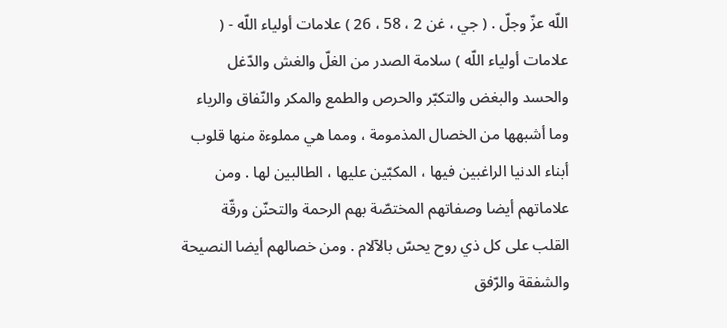اللّه عزّ وجلّ . ( جي ، غن 2 ، 58 ، 26 ) علامات أولياء اللّه - ( علامات أولياء اللّه ) سلامة الصدر من الغلّ والغش والدّغل والحسد والبغض والتكبّر والحرص والطمع والمكر والنّفاق والرياء وما أشبهها من الخصال المذمومة ، ومما هي مملوءة منها قلوب أبناء الدنيا الراغبين فيها ، المكبّين عليها ، الطالبين لها . ومن علاماتهم أيضا وصفاتهم المختصّة بهم الرحمة والتحنّن ورقّة القلب على كل ذي روح يحسّ بالآلام . ومن خصالهم أيضا النصيحة والشفقة والرّفق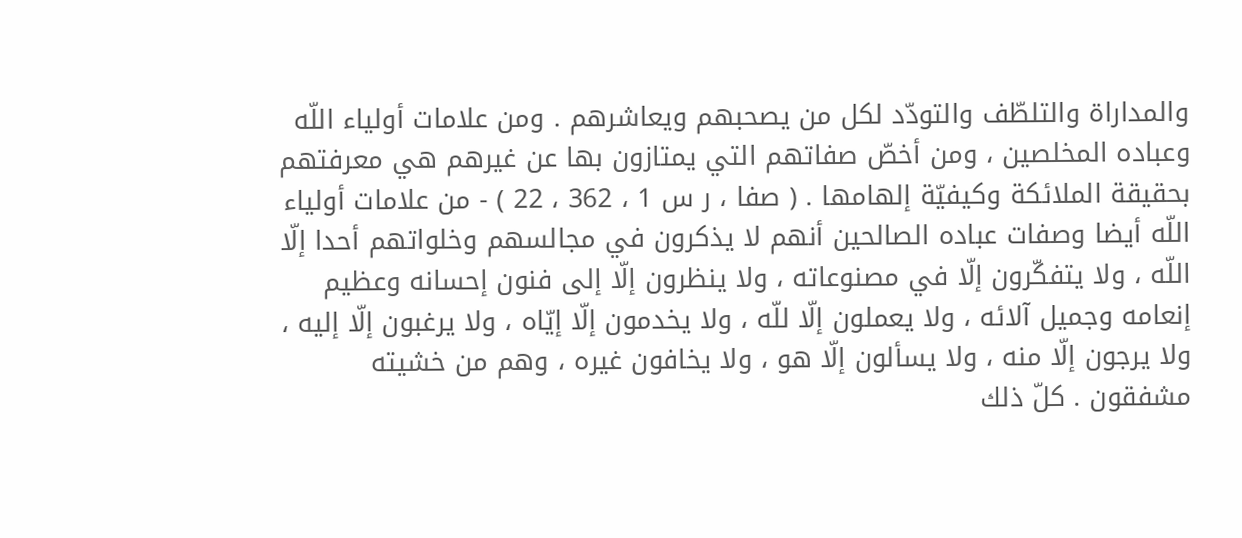والمداراة والتلطّف والتودّد لكل من يصحبهم ويعاشرهم . ومن علامات أولياء اللّه وعباده المخلصين ، ومن أخصّ صفاتهم التي يمتازون بها عن غيرهم هي معرفتهم بحقيقة الملائكة وكيفيّة إلهامها . ( صفا ، ر س 1 ، 362 ، 22 ) - من علامات أولياء اللّه أيضا وصفات عباده الصالحين أنهم لا يذكرون في مجالسهم وخلواتهم أحدا إلّا اللّه ، ولا يتفكّرون إلّا في مصنوعاته ، ولا ينظرون إلّا إلى فنون إحسانه وعظيم إنعامه وجميل آلائه ، ولا يعملون إلّا للّه ، ولا يخدمون إلّا إيّاه ، ولا يرغبون إلّا إليه ، ولا يرجون إلّا منه ، ولا يسألون إلّا هو ، ولا يخافون غيره ، وهم من خشيته مشفقون . كلّ ذلك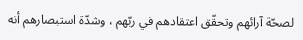لصحّة آرائهم وتحقّق اعتقادهم في ربّهم ، وشدّة استبصارهم أنه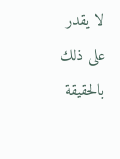لا يقدر على ذلك بالحقيقة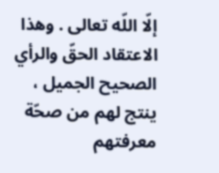إلّا اللّه تعالى . وهذا الاعتقاد الحقّ والرأي الصحيح الجميل ، ينتج لهم من صحّة معرفتهم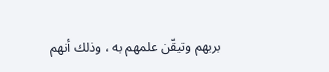بربهم وتيقّن علمهم به ، وذلك أنهم